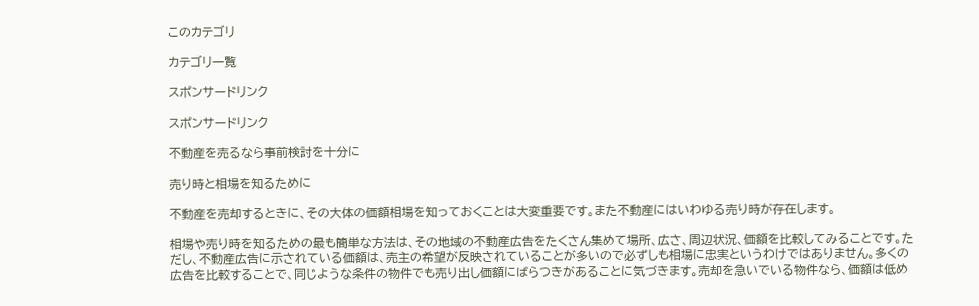このカテゴリ

カテゴリ一覧

スポンサードリンク

スポンサードリンク

不動産を売るなら事前検討を十分に

売り時と相場を知るために

不動産を売却するときに、その大体の価額相場を知っておくことは大変重要です。また不動産にはいわゆる売り時が存在します。

相場や売り時を知るための最も簡単な方法は、その地域の不動産広告をたくさん集めて場所、広さ、周辺状況、価額を比較してみることです。ただし、不動産広告に示されている価額は、売主の希望が反映されていることが多いので必ずしも相場に忠実というわけではありません。多くの広告を比較することで、同じような条件の物件でも売り出し価額にばらつきがあることに気づきます。売却を急いでいる物件なら、価額は低め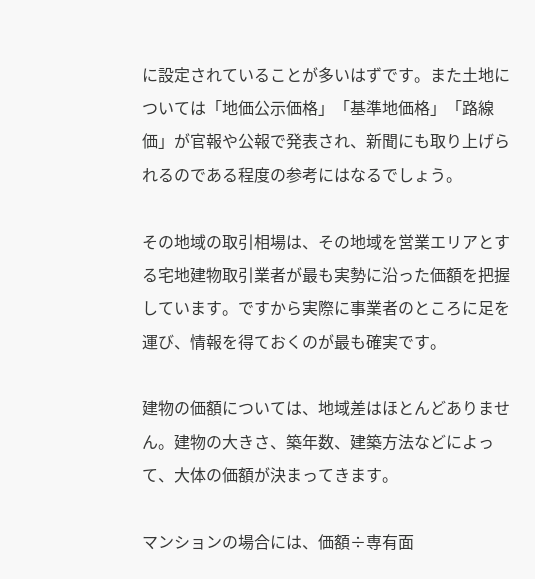に設定されていることが多いはずです。また土地については「地価公示価格」「基準地価格」「路線価」が官報や公報で発表され、新聞にも取り上げられるのである程度の参考にはなるでしょう。

その地域の取引相場は、その地域を営業エリアとする宅地建物取引業者が最も実勢に沿った価額を把握しています。ですから実際に事業者のところに足を運び、情報を得ておくのが最も確実です。

建物の価額については、地域差はほとんどありません。建物の大きさ、築年数、建築方法などによって、大体の価額が決まってきます。

マンションの場合には、価額÷専有面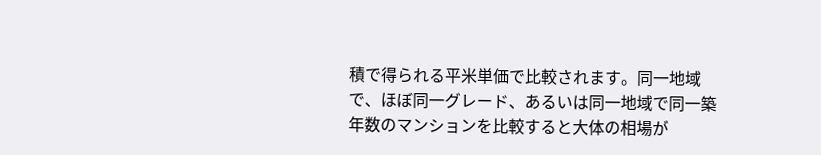積で得られる平米単価で比較されます。同一地域で、ほぼ同一グレード、あるいは同一地域で同一築年数のマンションを比較すると大体の相場が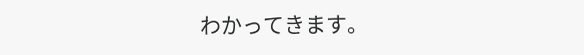わかってきます。